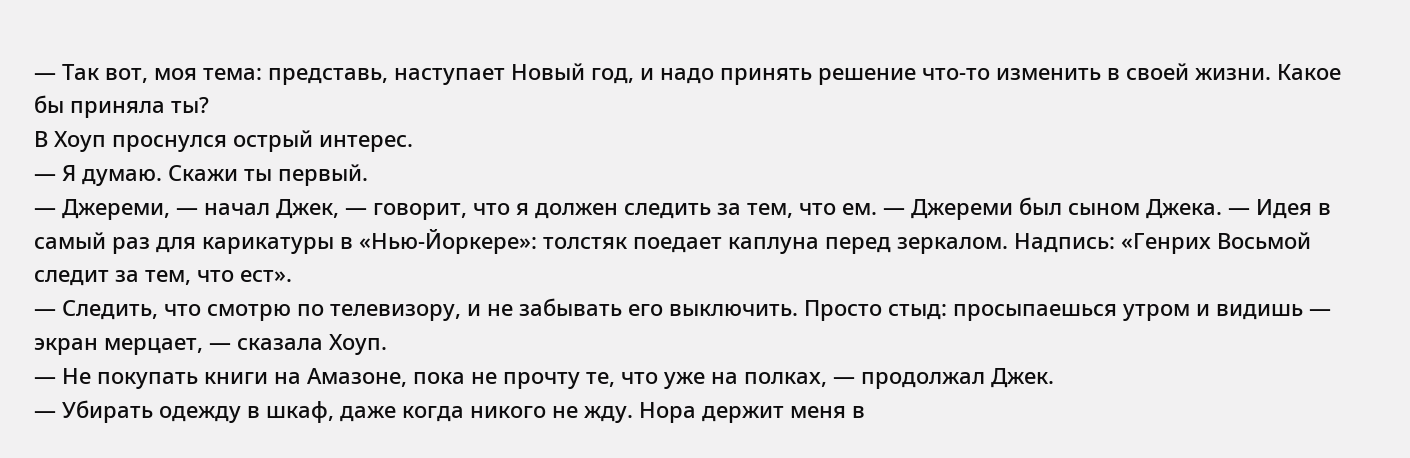— Так вот, моя тема: представь, наступает Новый год, и надо принять решение что-то изменить в своей жизни. Какое бы приняла ты?
В Хоуп проснулся острый интерес.
— Я думаю. Скажи ты первый.
— Джереми, — начал Джек, — говорит, что я должен следить за тем, что ем. — Джереми был сыном Джека. — Идея в самый раз для карикатуры в «Нью-Йоркере»: толстяк поедает каплуна перед зеркалом. Надпись: «Генрих Восьмой следит за тем, что ест».
— Следить, что смотрю по телевизору, и не забывать его выключить. Просто стыд: просыпаешься утром и видишь — экран мерцает, — сказала Хоуп.
— Не покупать книги на Амазоне, пока не прочту те, что уже на полках, — продолжал Джек.
— Убирать одежду в шкаф, даже когда никого не жду. Нора держит меня в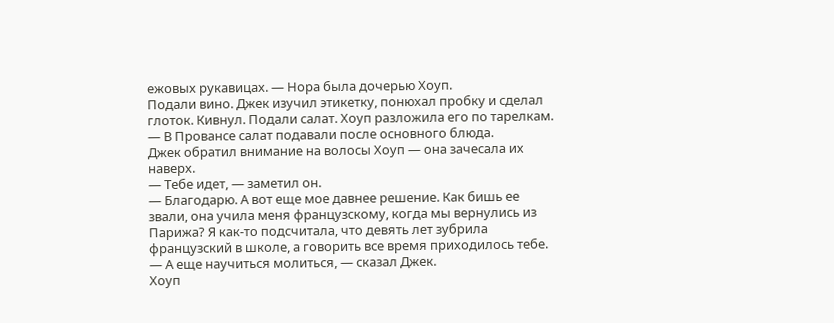ежовых рукавицах. — Нора была дочерью Хоуп.
Подали вино. Джек изучил этикетку, понюхал пробку и сделал глоток. Кивнул. Подали салат. Хоуп разложила его по тарелкам.
— В Провансе салат подавали после основного блюда.
Джек обратил внимание на волосы Хоуп — она зачесала их наверх.
— Тебе идет, — заметил он.
— Благодарю. А вот еще мое давнее решение. Как бишь ее звали, она учила меня французскому, когда мы вернулись из Парижа? Я как-то подсчитала, что девять лет зубрила французский в школе, а говорить все время приходилось тебе.
— А еще научиться молиться, — сказал Джек.
Хоуп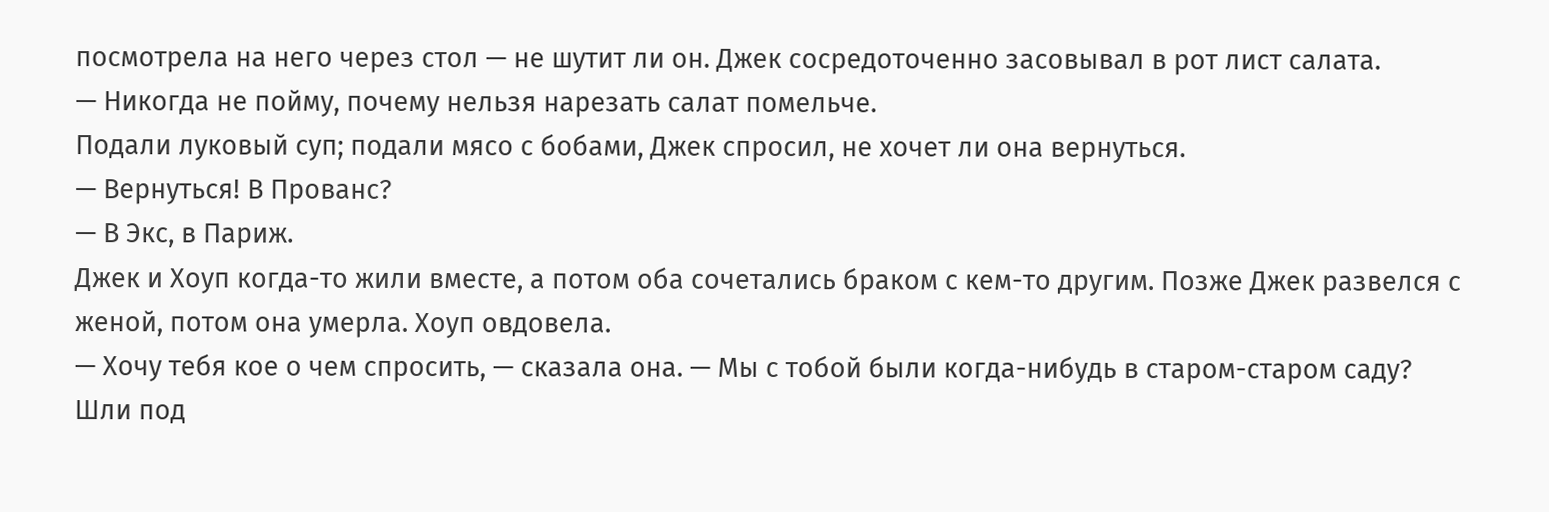посмотрела на него через стол — не шутит ли он. Джек сосредоточенно засовывал в рот лист салата.
— Никогда не пойму, почему нельзя нарезать салат помельче.
Подали луковый суп; подали мясо с бобами, Джек спросил, не хочет ли она вернуться.
— Вернуться! В Прованс?
— В Экс, в Париж.
Джек и Хоуп когда-то жили вместе, а потом оба сочетались браком с кем-то другим. Позже Джек развелся с женой, потом она умерла. Хоуп овдовела.
— Хочу тебя кое о чем спросить, — сказала она. — Мы с тобой были когда-нибудь в старом-старом саду? Шли под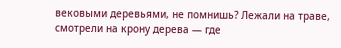вековыми деревьями, не помнишь? Лежали на траве, смотрели на крону дерева — где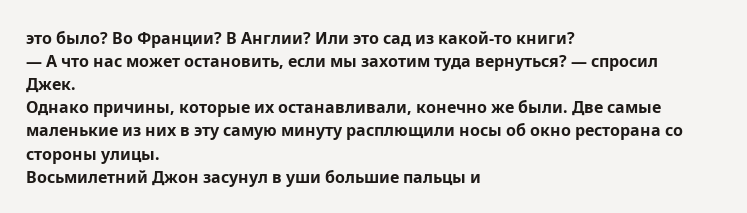это было? Во Франции? В Англии? Или это сад из какой-то книги?
— А что нас может остановить, если мы захотим туда вернуться? — спросил Джек.
Однако причины, которые их останавливали, конечно же были. Две самые маленькие из них в эту самую минуту расплющили носы об окно ресторана со стороны улицы.
Восьмилетний Джон засунул в уши большие пальцы и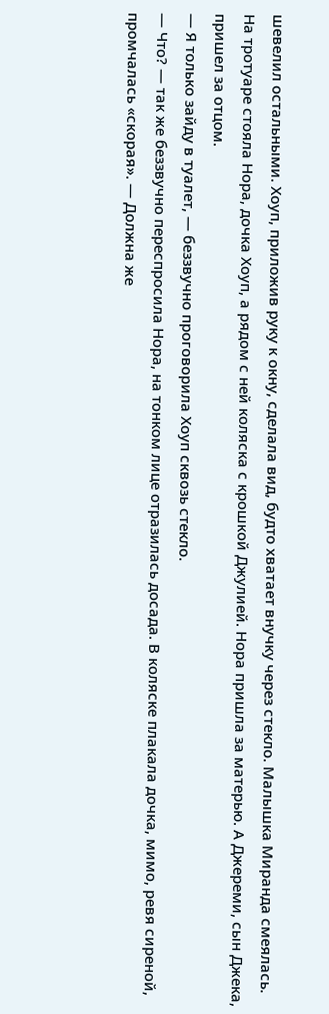шевелил остальными. Хоуп, приложив руку к окну, сделала вид, будто хватает внучку через стекло. Малышка Миранда смеялась. На тротуаре стояла Нора, дочка Хоуп, а рядом с ней коляска с крошкой Джулией. Нора пришла за матерью. А Джереми, сын Джека, пришел за отцом.
— Я только зайду в туалет, — беззвучно проговорила Хоуп сквозь стекло.
— Что? — так же беззвучно переспросила Нора, на тонком лице отразилась досада. В коляске плакала дочка, мимо, ревя сиреной, промчалась «скорая». — Должна же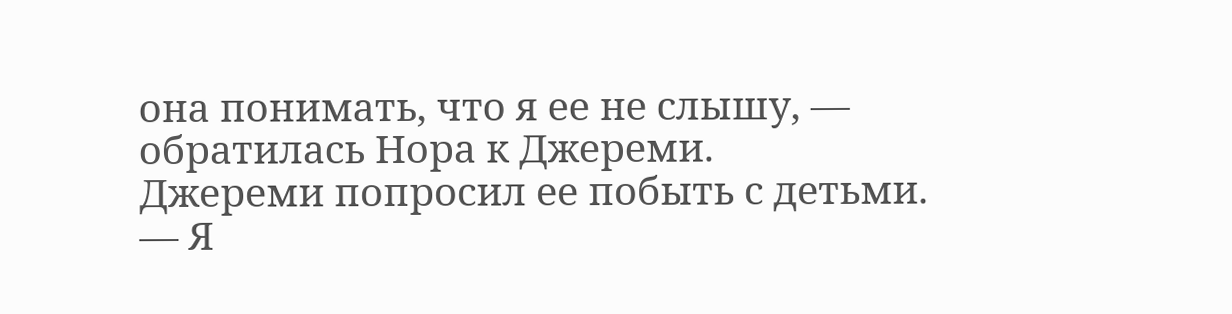она понимать, что я ее не слышу, — обратилась Нора к Джереми.
Джереми попросил ее побыть с детьми.
— Я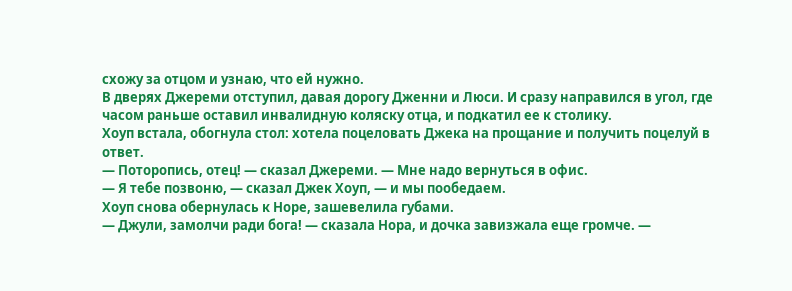схожу за отцом и узнаю, что ей нужно.
В дверях Джереми отступил, давая дорогу Дженни и Люси. И сразу направился в угол, где часом раньше оставил инвалидную коляску отца, и подкатил ее к столику.
Хоуп встала, обогнула стол: хотела поцеловать Джека на прощание и получить поцелуй в ответ.
— Поторопись, отец! — сказал Джереми. — Мне надо вернуться в офис.
— Я тебе позвоню, — сказал Джек Хоуп, — и мы пообедаем.
Хоуп снова обернулась к Норе, зашевелила губами.
— Джули, замолчи ради бога! — сказала Нора, и дочка завизжала еще громче. —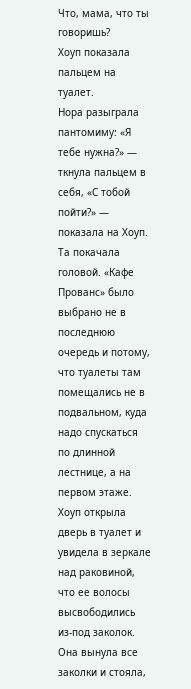Что, мама, что ты говоришь?
Хоуп показала пальцем на туалет.
Нора разыграла пантомиму: «Я тебе нужна?» — ткнула пальцем в себя, «С тобой пойти?» — показала на Хоуп. Та покачала головой. «Кафе Прованс» было выбрано не в последнюю очередь и потому, что туалеты там помещались не в подвальном, куда надо спускаться по длинной лестнице, а на первом этаже.
Хоуп открыла дверь в туалет и увидела в зеркале над раковиной, что ее волосы высвободились из-под заколок. Она вынула все заколки и стояла,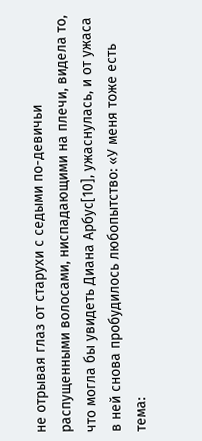не отрывая глаз от старухи с седыми по-девичьи распущенными волосами, ниспадающими на плечи, видела то, что могла бы увидеть Диана Арбус[10], ужаснулась, и от ужаса в ней снова пробудилось любопытство: «У меня тоже есть тема: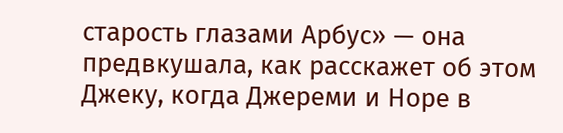старость глазами Арбус» — она предвкушала, как расскажет об этом Джеку, когда Джереми и Норе в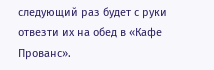следующий раз будет с руки отвезти их на обед в «Кафе Прованс».